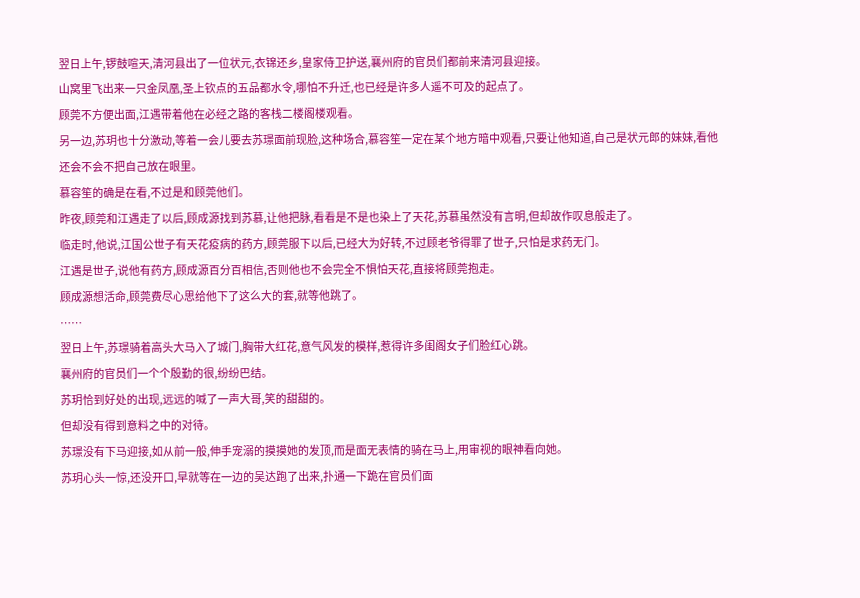翌日上午,锣鼓喧天,清河县出了一位状元,衣锦还乡,皇家侍卫护送,襄州府的官员们都前来清河县迎接。
山窝里飞出来一只金凤凰,圣上钦点的五品都水令,哪怕不升迁,也已经是许多人遥不可及的起点了。
顾莞不方便出面,江遇带着他在必经之路的客栈二楼阁楼观看。
另一边,苏玥也十分激动,等着一会儿要去苏璟面前现脸,这种场合,慕容笙一定在某个地方暗中观看,只要让他知道,自己是状元郎的妹妹,看他还会不会不把自己放在眼里。
慕容笙的确是在看,不过是和顾莞他们。
昨夜,顾莞和江遇走了以后,顾成源找到苏慕,让他把脉,看看是不是也染上了天花,苏慕虽然没有言明,但却故作叹息般走了。
临走时,他说,江国公世子有天花疫病的药方,顾莞服下以后,已经大为好转,不过顾老爷得罪了世子,只怕是求药无门。
江遇是世子,说他有药方,顾成源百分百相信,否则他也不会完全不惧怕天花,直接将顾莞抱走。
顾成源想活命,顾莞费尽心思给他下了这么大的套,就等他跳了。
……
翌日上午,苏璟骑着高头大马入了城门,胸带大红花,意气风发的模样,惹得许多闺阁女子们脸红心跳。
襄州府的官员们一个个殷勤的很,纷纷巴结。
苏玥恰到好处的出现,远远的喊了一声大哥,笑的甜甜的。
但却没有得到意料之中的对待。
苏璟没有下马迎接,如从前一般,伸手宠溺的摸摸她的发顶,而是面无表情的骑在马上,用审视的眼神看向她。
苏玥心头一惊,还没开口,早就等在一边的吴达跑了出来,扑通一下跪在官员们面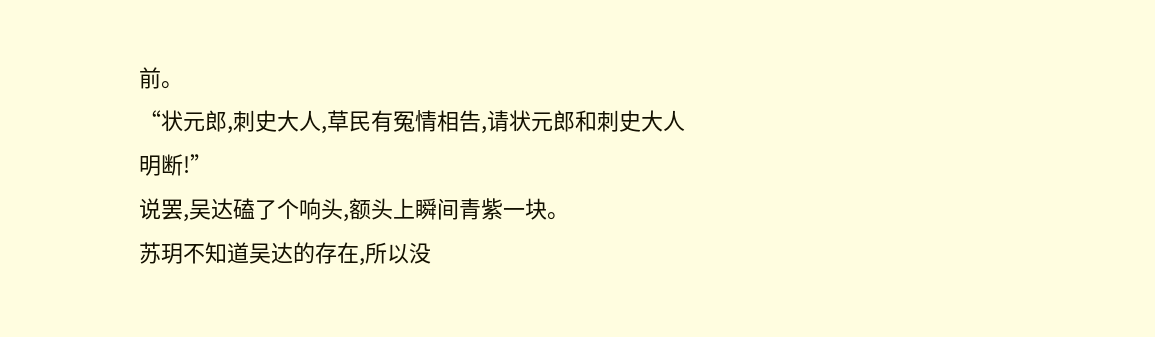前。
“状元郎,刺史大人,草民有冤情相告,请状元郎和刺史大人明断!”
说罢,吴达磕了个响头,额头上瞬间青紫一块。
苏玥不知道吴达的存在,所以没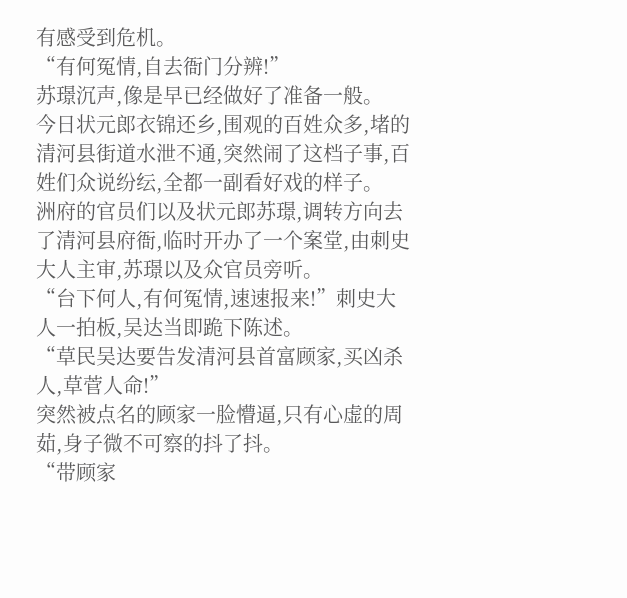有感受到危机。
“有何冤情,自去衙门分辨!”
苏璟沉声,像是早已经做好了准备一般。
今日状元郎衣锦还乡,围观的百姓众多,堵的清河县街道水泄不通,突然闹了这档子事,百姓们众说纷纭,全都一副看好戏的样子。
洲府的官员们以及状元郎苏璟,调转方向去了清河县府衙,临时开办了一个案堂,由刺史大人主审,苏璟以及众官员旁听。
“台下何人,有何冤情,速速报来!”刺史大人一拍板,吴达当即跪下陈述。
“草民吴达要告发清河县首富顾家,买凶杀人,草菅人命!”
突然被点名的顾家一脸懵逼,只有心虚的周茹,身子微不可察的抖了抖。
“带顾家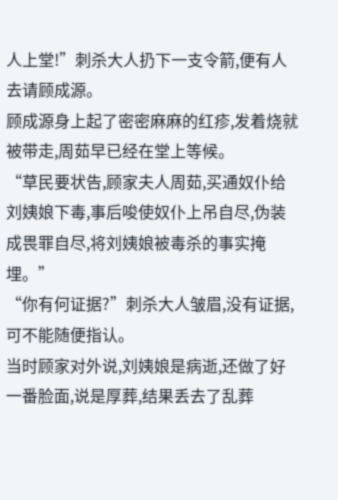人上堂!”刺杀大人扔下一支令箭,便有人去请顾成源。
顾成源身上起了密密麻麻的红疹,发着烧就被带走,周茹早已经在堂上等候。
“草民要状告,顾家夫人周茹,买通奴仆给刘姨娘下毒,事后唆使奴仆上吊自尽,伪装成畏罪自尽,将刘姨娘被毒杀的事实掩埋。”
“你有何证据?”刺杀大人皱眉,没有证据,可不能随便指认。
当时顾家对外说,刘姨娘是病逝,还做了好一番脸面,说是厚葬,结果丢去了乱葬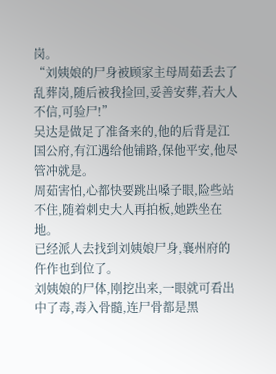岗。
“刘姨娘的尸身被顾家主母周茹丢去了乱葬岗,随后被我捡回,妥善安葬,若大人不信,可验尸!”
吴达是做足了准备来的,他的后背是江国公府,有江遇给他铺路,保他平安,他尽管冲就是。
周茹害怕,心都快要跳出嗓子眼,险些站不住,随着刺史大人再拍板,她跌坐在地。
已经派人去找到刘姨娘尸身,襄州府的仵作也到位了。
刘姨娘的尸体,刚挖出来,一眼就可看出中了毒,毒入骨髓,连尸骨都是黑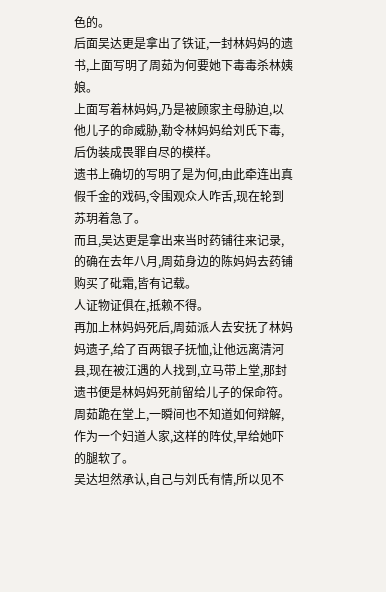色的。
后面吴达更是拿出了铁证,一封林妈妈的遗书,上面写明了周茹为何要她下毒毒杀林姨娘。
上面写着林妈妈,乃是被顾家主母胁迫,以他儿子的命威胁,勒令林妈妈给刘氏下毒,后伪装成畏罪自尽的模样。
遗书上确切的写明了是为何,由此牵连出真假千金的戏码,令围观众人咋舌,现在轮到苏玥着急了。
而且,吴达更是拿出来当时药铺往来记录,的确在去年八月,周茹身边的陈妈妈去药铺购买了砒霜,皆有记载。
人证物证俱在,抵赖不得。
再加上林妈妈死后,周茹派人去安抚了林妈妈遗子,给了百两银子抚恤,让他远离清河县,现在被江遇的人找到,立马带上堂,那封遗书便是林妈妈死前留给儿子的保命符。
周茹跪在堂上,一瞬间也不知道如何辩解,作为一个妇道人家,这样的阵仗,早给她吓的腿软了。
吴达坦然承认,自己与刘氏有情,所以见不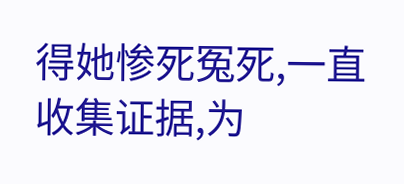得她惨死冤死,一直收集证据,为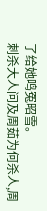了给她鸣冤昭雪。
刺杀大人问及周茹为何杀人,周